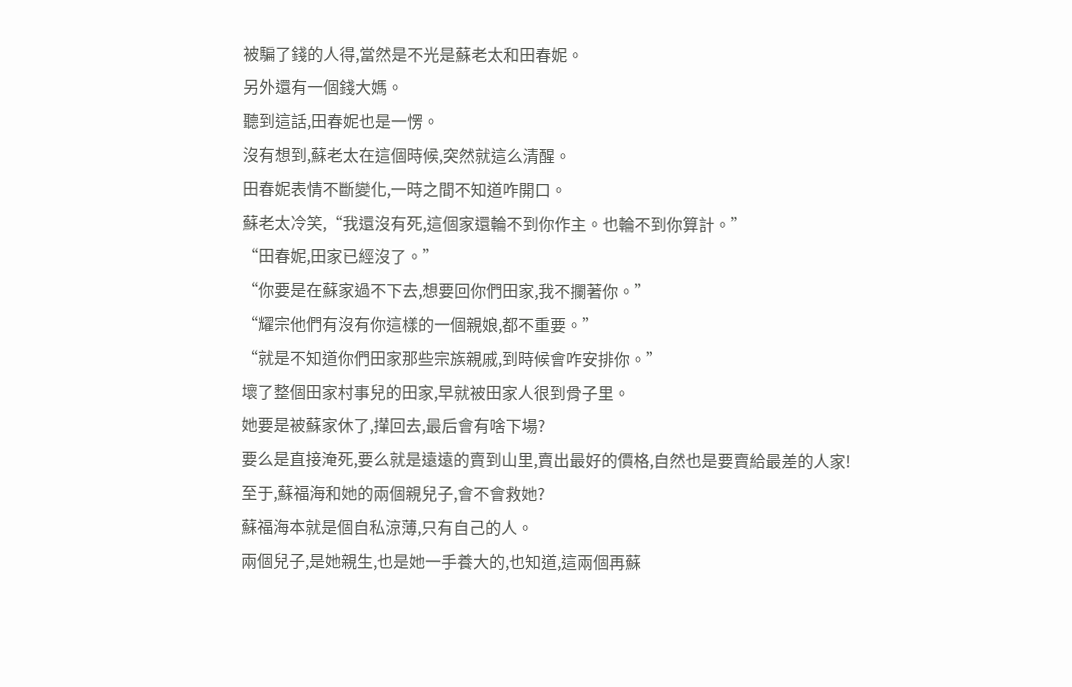被騙了錢的人得,當然是不光是蘇老太和田春妮。
另外還有一個錢大媽。
聽到這話,田春妮也是一愣。
沒有想到,蘇老太在這個時候,突然就這么清醒。
田春妮表情不斷變化,一時之間不知道咋開口。
蘇老太冷笑,“我還沒有死,這個家還輪不到你作主。也輪不到你算計。”
“田春妮,田家已經沒了。”
“你要是在蘇家過不下去,想要回你們田家,我不攔著你。”
“耀宗他們有沒有你這樣的一個親娘,都不重要。”
“就是不知道你們田家那些宗族親戚,到時候會咋安排你。”
壞了整個田家村事兒的田家,早就被田家人很到骨子里。
她要是被蘇家休了,攆回去,最后會有啥下場?
要么是直接淹死,要么就是遠遠的賣到山里,賣出最好的價格,自然也是要賣給最差的人家!
至于,蘇福海和她的兩個親兒子,會不會救她?
蘇福海本就是個自私涼薄,只有自己的人。
兩個兒子,是她親生,也是她一手養大的,也知道,這兩個再蘇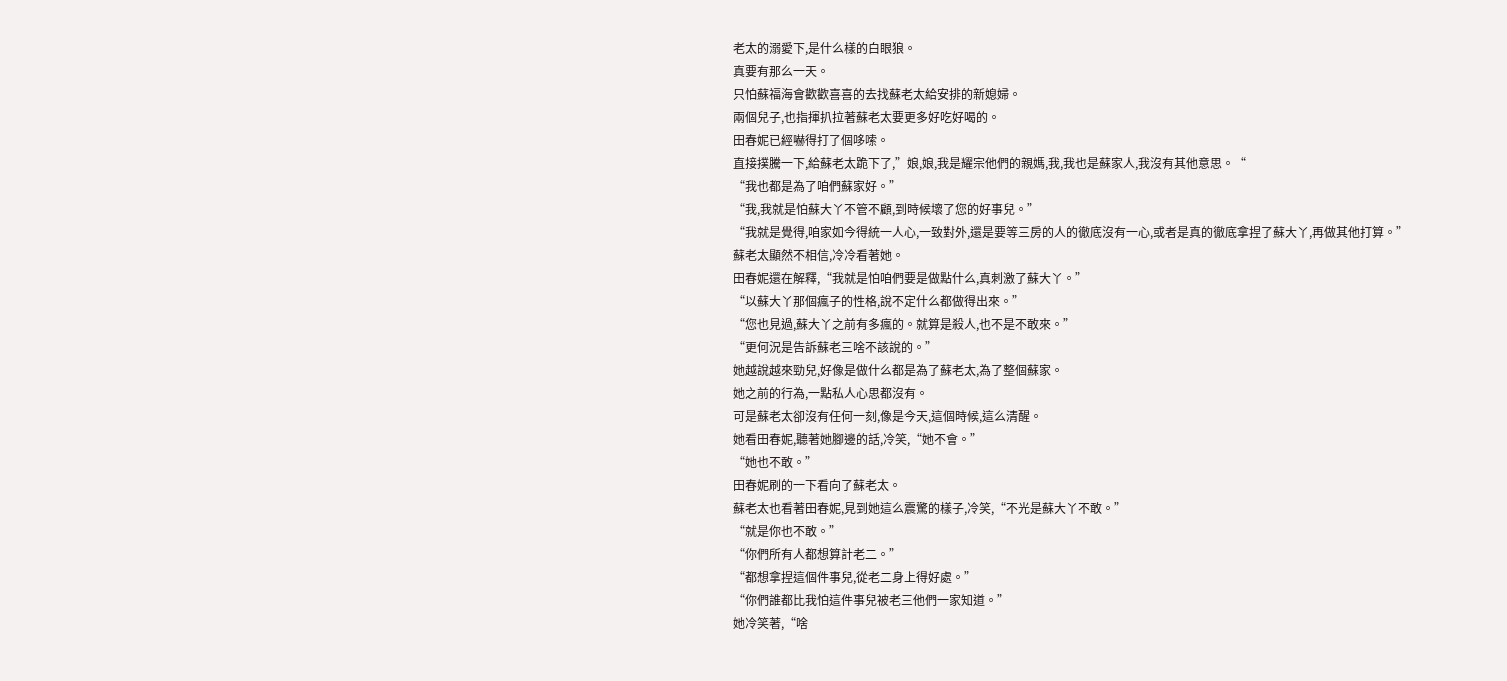老太的溺愛下,是什么樣的白眼狼。
真要有那么一天。
只怕蘇福海會歡歡喜喜的去找蘇老太給安排的新媳婦。
兩個兒子,也指揮扒拉著蘇老太要更多好吃好喝的。
田春妮已經嚇得打了個哆嗦。
直接撲騰一下,給蘇老太跪下了,”娘,娘,我是耀宗他們的親媽,我,我也是蘇家人,我沒有其他意思。“
“我也都是為了咱們蘇家好。”
“我,我就是怕蘇大丫不管不顧,到時候壞了您的好事兒。”
“我就是覺得,咱家如今得統一人心,一致對外,還是要等三房的人的徹底沒有一心,或者是真的徹底拿捏了蘇大丫,再做其他打算。”
蘇老太顯然不相信,冷冷看著她。
田春妮還在解釋,“我就是怕咱們要是做點什么,真刺激了蘇大丫。”
“以蘇大丫那個瘋子的性格,說不定什么都做得出來。”
“您也見過,蘇大丫之前有多瘋的。就算是殺人,也不是不敢來。”
“更何況是告訴蘇老三啥不該說的。”
她越說越來勁兒,好像是做什么都是為了蘇老太,為了整個蘇家。
她之前的行為,一點私人心思都沒有。
可是蘇老太卻沒有任何一刻,像是今天,這個時候,這么清醒。
她看田春妮,聽著她腳邊的話,冷笑,“她不會。”
“她也不敢。”
田春妮刷的一下看向了蘇老太。
蘇老太也看著田春妮,見到她這么震驚的樣子,冷笑,“不光是蘇大丫不敢。”
“就是你也不敢。”
“你們所有人都想算計老二。”
“都想拿捏這個件事兒,從老二身上得好處。”
“你們誰都比我怕這件事兒被老三他們一家知道。”
她冷笑著,“啥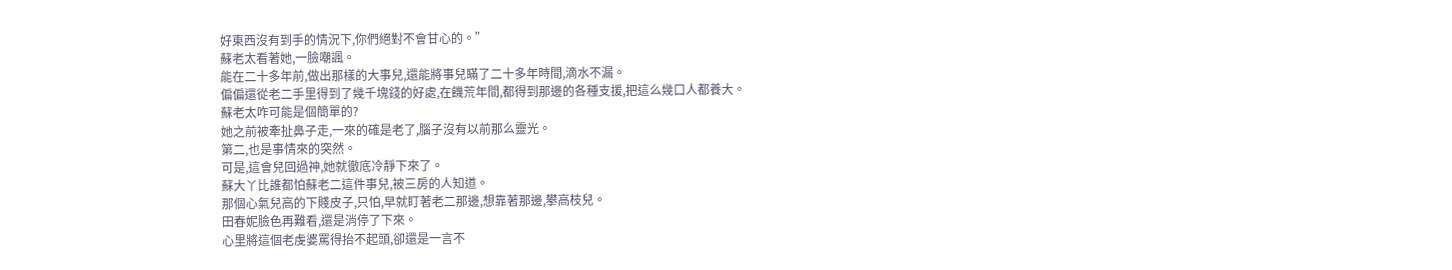好東西沒有到手的情況下,你們絕對不會甘心的。”
蘇老太看著她,一臉嘲諷。
能在二十多年前,做出那樣的大事兒,還能將事兒瞞了二十多年時間,滴水不漏。
偏偏還從老二手里得到了幾千塊錢的好處,在饑荒年間,都得到那邊的各種支援,把這么幾口人都養大。
蘇老太咋可能是個簡單的?
她之前被牽扯鼻子走,一來的確是老了,腦子沒有以前那么靈光。
第二,也是事情來的突然。
可是,這會兒回過神,她就徹底冷靜下來了。
蘇大丫比誰都怕蘇老二這件事兒,被三房的人知道。
那個心氣兒高的下賤皮子,只怕,早就盯著老二那邊,想靠著那邊,攀高枝兒。
田春妮臉色再難看,還是消停了下來。
心里將這個老虔婆罵得抬不起頭,卻還是一言不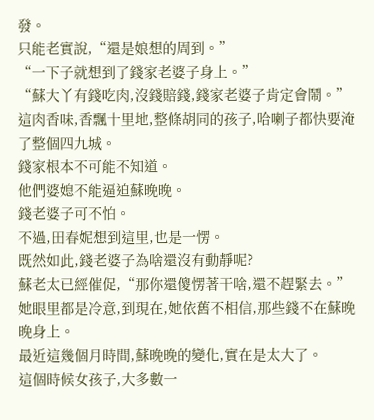發。
只能老實說,“還是娘想的周到。”
“一下子就想到了錢家老婆子身上。”
“蘇大丫有錢吃肉,沒錢賠錢,錢家老婆子肯定會鬧。”
這肉香味,香飄十里地,整條胡同的孩子,哈喇子都快要淹了整個四九城。
錢家根本不可能不知道。
他們婆媳不能逼迫蘇晚晚。
錢老婆子可不怕。
不過,田春妮想到這里,也是一愣。
既然如此,錢老婆子為啥還沒有動靜呢?
蘇老太已經催促,“那你還傻愣著干啥,還不趕緊去。”
她眼里都是冷意,到現在,她依舊不相信,那些錢不在蘇晚晚身上。
最近這幾個月時間,蘇晚晚的變化,實在是太大了。
這個時候女孩子,大多數一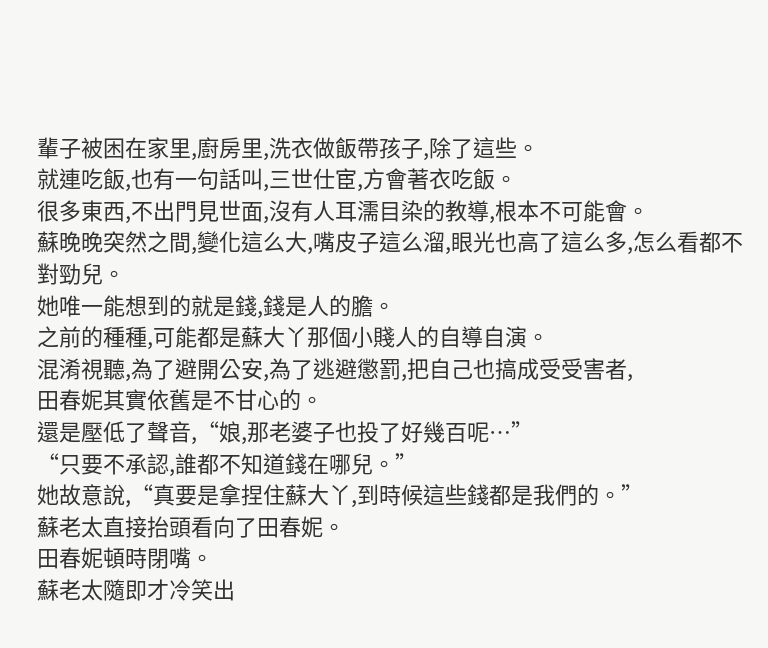輩子被困在家里,廚房里,洗衣做飯帶孩子,除了這些。
就連吃飯,也有一句話叫,三世仕宦,方會著衣吃飯。
很多東西,不出門見世面,沒有人耳濡目染的教導,根本不可能會。
蘇晚晚突然之間,變化這么大,嘴皮子這么溜,眼光也高了這么多,怎么看都不對勁兒。
她唯一能想到的就是錢,錢是人的膽。
之前的種種,可能都是蘇大丫那個小賤人的自導自演。
混淆視聽,為了避開公安,為了逃避懲罰,把自己也搞成受受害者,
田春妮其實依舊是不甘心的。
還是壓低了聲音,“娘,那老婆子也投了好幾百呢…”
“只要不承認,誰都不知道錢在哪兒。”
她故意說,“真要是拿捏住蘇大丫,到時候這些錢都是我們的。”
蘇老太直接抬頭看向了田春妮。
田春妮頓時閉嘴。
蘇老太隨即才冷笑出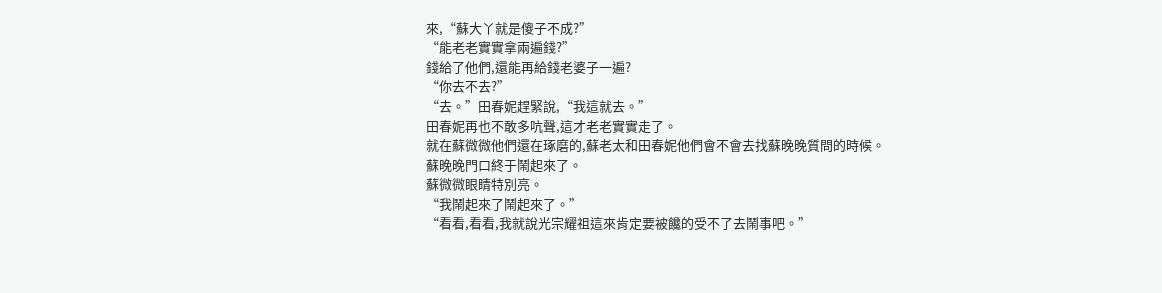來,“蘇大丫就是傻子不成?”
“能老老實實拿兩遍錢?”
錢給了他們,還能再給錢老婆子一遍?
“你去不去?”
“去。”田春妮趕緊說,“我這就去。”
田春妮再也不敢多吭聲,這才老老實實走了。
就在蘇微微他們還在琢磨的,蘇老太和田春妮他們會不會去找蘇晚晚質問的時候。
蘇晚晚門口終于鬧起來了。
蘇微微眼睛特別亮。
“我鬧起來了鬧起來了。”
“看看,看看,我就說光宗耀祖這來肯定要被饞的受不了去鬧事吧。”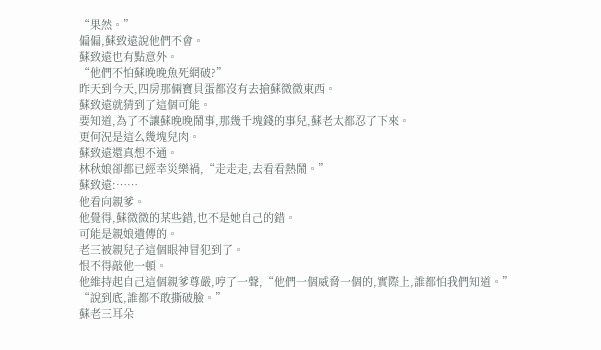“果然。”
偏偏,蘇致遠說他們不會。
蘇致遠也有點意外。
“他們不怕蘇晚晚魚死網破?”
昨天到今天,四房那倆寶貝蛋都沒有去搶蘇微微東西。
蘇致遠就猜到了這個可能。
要知道,為了不讓蘇晚晚鬧事,那幾千塊錢的事兒,蘇老太都忍了下來。
更何況是這么幾塊兒肉。
蘇致遠還真想不通。
林秋娘卻都已經幸災樂禍,“走走走,去看看熱鬧。”
蘇致遠:……
他看向親爹。
他覺得,蘇微微的某些錯,也不是她自己的錯。
可能是親娘遺傳的。
老三被親兒子這個眼神冒犯到了。
恨不得敲他一頓。
他維持起自己這個親爹尊嚴,哼了一聲,“他們一個威脅一個的,實際上,誰都怕我們知道。”
“說到底,誰都不敢撕破臉。”
蘇老三耳朵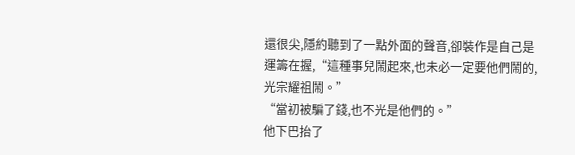還很尖,隱約聽到了一點外面的聲音,卻裝作是自己是運籌在握,“這種事兒鬧起來,也未必一定要他們鬧的,光宗耀祖鬧。”
“當初被騙了錢,也不光是他們的。”
他下巴抬了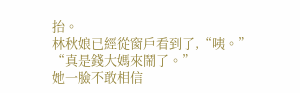抬。
林秋娘已經從窗戶看到了,“咦。”
“真是錢大媽來鬧了。”
她一臉不敢相信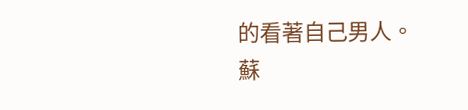的看著自己男人。
蘇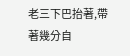老三下巴抬著,帶著幾分自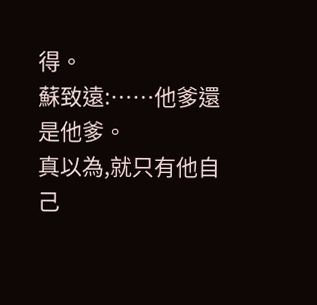得。
蘇致遠:……他爹還是他爹。
真以為,就只有他自己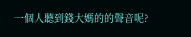一個人聽到錢大媽的的聲音呢?